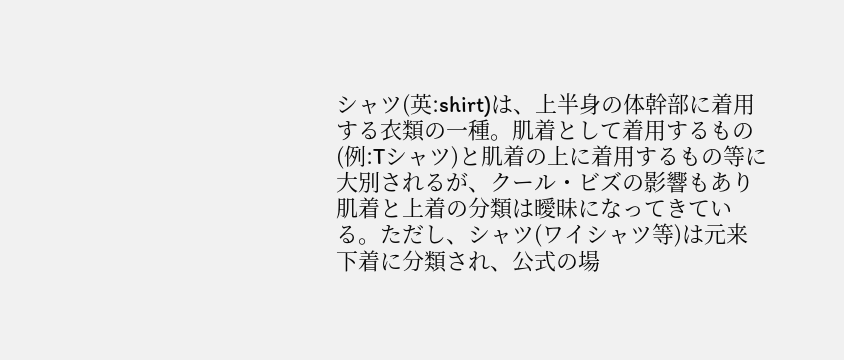シャツ(英:shirt)は、上半身の体幹部に着用する衣類の一種。肌着として着用するもの(例:Tシャツ)と肌着の上に着用するもの等に大別されるが、クール・ビズの影響もあり肌着と上着の分類は曖昧になってきている。ただし、シャツ(ワイシャツ等)は元来下着に分類され、公式の場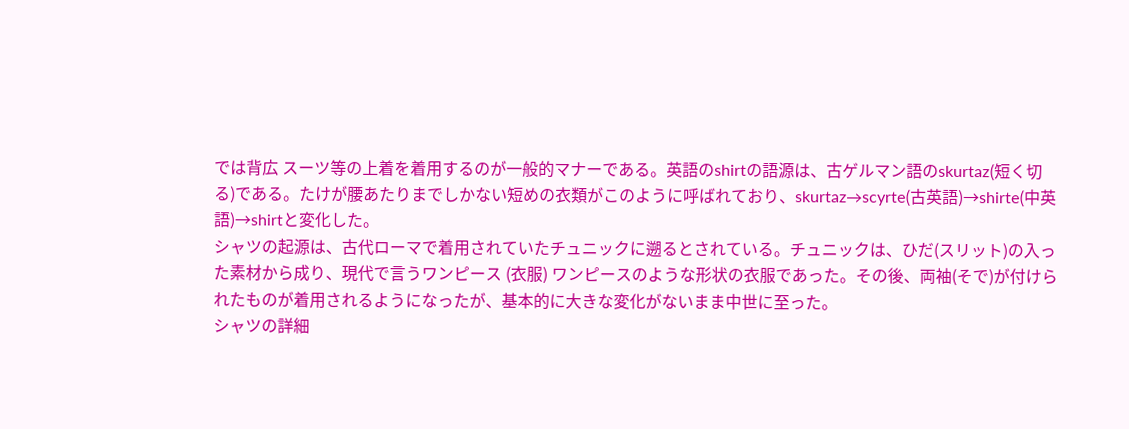では背広 スーツ等の上着を着用するのが一般的マナーである。英語のshirtの語源は、古ゲルマン語のskurtaz(短く切る)である。たけが腰あたりまでしかない短めの衣類がこのように呼ばれており、skurtaz→scyrte(古英語)→shirte(中英語)→shirtと変化した。
シャツの起源は、古代ローマで着用されていたチュニックに遡るとされている。チュニックは、ひだ(スリット)の入った素材から成り、現代で言うワンピース (衣服) ワンピースのような形状の衣服であった。その後、両袖(そで)が付けられたものが着用されるようになったが、基本的に大きな変化がないまま中世に至った。
シャツの詳細